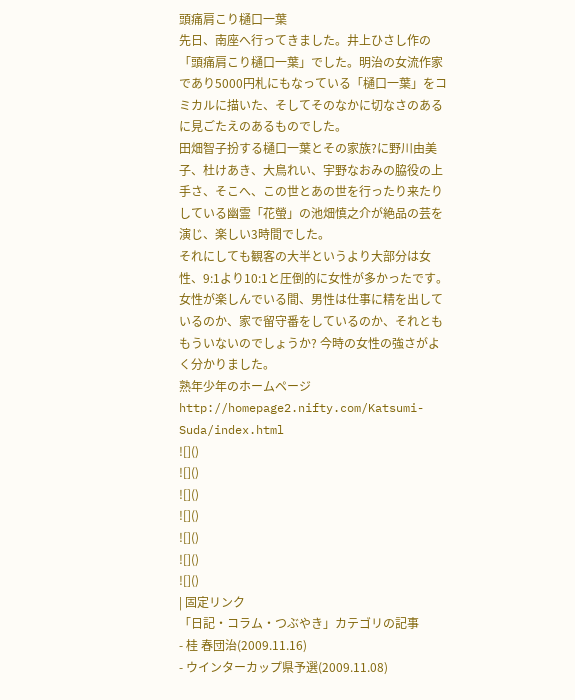頭痛肩こり樋口一葉
先日、南座へ行ってきました。井上ひさし作の「頭痛肩こり樋口一葉」でした。明治の女流作家であり5000円札にもなっている「樋口一葉」をコミカルに描いた、そしてそのなかに切なさのあるに見ごたえのあるものでした。
田畑智子扮する樋口一葉とその家族?に野川由美子、杜けあき、大鳥れい、宇野なおみの脇役の上手さ、そこへ、この世とあの世を行ったり来たりしている幽霊「花螢」の池畑慎之介が絶品の芸を演じ、楽しい3時間でした。
それにしても観客の大半というより大部分は女性、9:1より10:1と圧倒的に女性が多かったです。女性が楽しんでいる間、男性は仕事に精を出しているのか、家で留守番をしているのか、それとももういないのでしょうか? 今時の女性の強さがよく分かりました。
熟年少年のホームページ
http://homepage2.nifty.com/Katsumi-Suda/index.html
![]()
![]()
![]()
![]()
![]()
![]()
![]()
| 固定リンク
「日記・コラム・つぶやき」カテゴリの記事
- 桂 春団治(2009.11.16)
- ウインターカップ県予選(2009.11.08)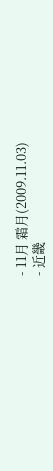- 11月 霜月(2009.11.03)
- 近畿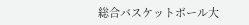総合バスケットボール大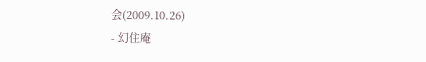会(2009.10.26)
- 幻住庵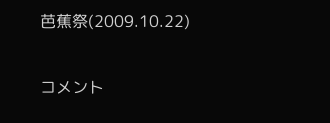芭蕉祭(2009.10.22)


コメント